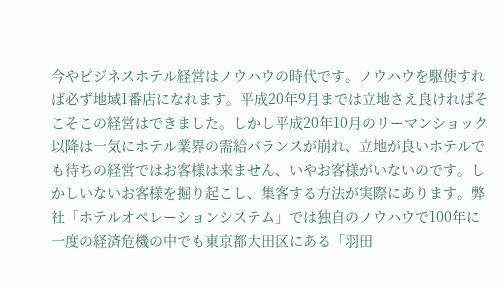今やビジネスホテル経営はノウハウの時代です。ノウハウを駆使すれば必ず地域1番店になれます。平成20年9月までは立地さえ良ければそこそこの経営はできました。しかし平成20年10月のリーマンショック以降は一気にホテル業界の需給バランスが崩れ、立地が良いホテルでも待ちの経営ではお客様は来ません、いやお客様がいないのです。しかしいないお客様を掘り起こし、集客する方法が実際にあります。弊社「ホテルオペレーションシステム」では独自のノウハウで100年に一度の経済危機の中でも東京都大田区にある「羽田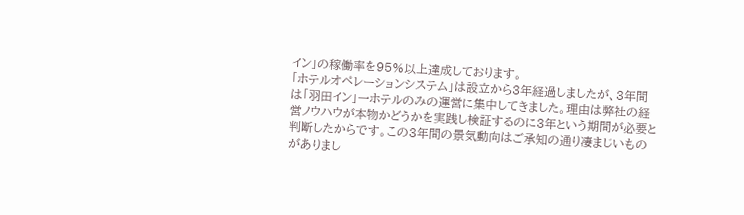イン」の稼働率を95%以上達成しております。
「ホテルオペレーションシステム」は設立から3年経過しましたが、3年間は「羽田イン」一ホテルのみの運営に集中してきました。理由は弊社の経営ノウハウが本物かどうかを実践し検証するのに3年という期間が必要と判断したからです。この3年間の景気動向はご承知の通り凄まじいものがありまし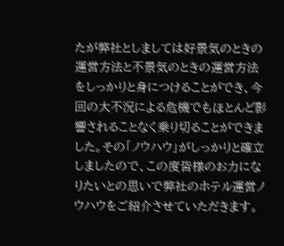たが弊社としましては好景気のときの運営方法と不景気のときの運営方法をしっかりと身につけることができ、今回の大不況による危機でもほとんど影響されることなく乗り切ることができました。その「ノウハウ」がしっかりと確立しましたので、この度皆様のお力になりたいとの思いで弊社のホテル運営ノウハウをご紹介させていただきます。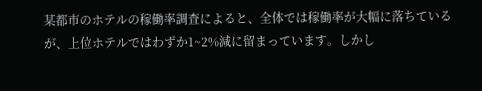某都市のホテルの稼働率調査によると、全体では稼働率が大幅に落ちているが、上位ホテルではわずか1~2%減に留まっています。しかし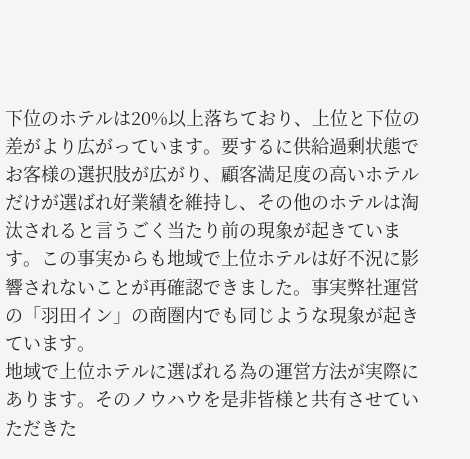下位のホテルは20%以上落ちており、上位と下位の差がより広がっています。要するに供給過剰状態でお客様の選択肢が広がり、顧客満足度の高いホテルだけが選ばれ好業績を維持し、その他のホテルは淘汰されると言うごく当たり前の現象が起きています。この事実からも地域で上位ホテルは好不況に影響されないことが再確認できました。事実弊社運営の「羽田イン」の商圏内でも同じような現象が起きています。
地域で上位ホテルに選ばれる為の運営方法が実際にあります。そのノウハウを是非皆様と共有させていただきた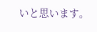いと思います。